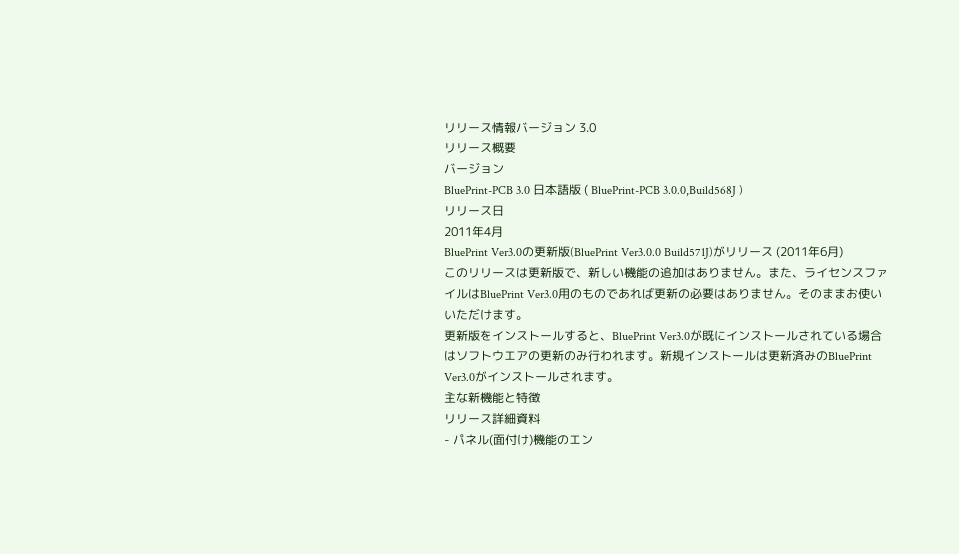リリース情報バージョン 3.0
リリース概要
バージョン
BluePrint-PCB 3.0 日本語版 ( BluePrint-PCB 3.0.0,Build568J )
リリース日
2011年4月
BluePrint Ver3.0の更新版(BluePrint Ver3.0.0 Build571J)がリリース (2011年6月)
このリリースは更新版で、新しい機能の追加はありません。また、ライセンスファイルはBluePrint Ver3.0用のものであれば更新の必要はありません。そのままお使いいただけます。
更新版をインストールすると、BluePrint Ver3.0が既にインストールされている場合はソフトウエアの更新のみ行われます。新規インストールは更新済みのBluePrint Ver3.0がインストールされます。
主な新機能と特徴
リリース詳細資料
- パネル(面付け)機能のエン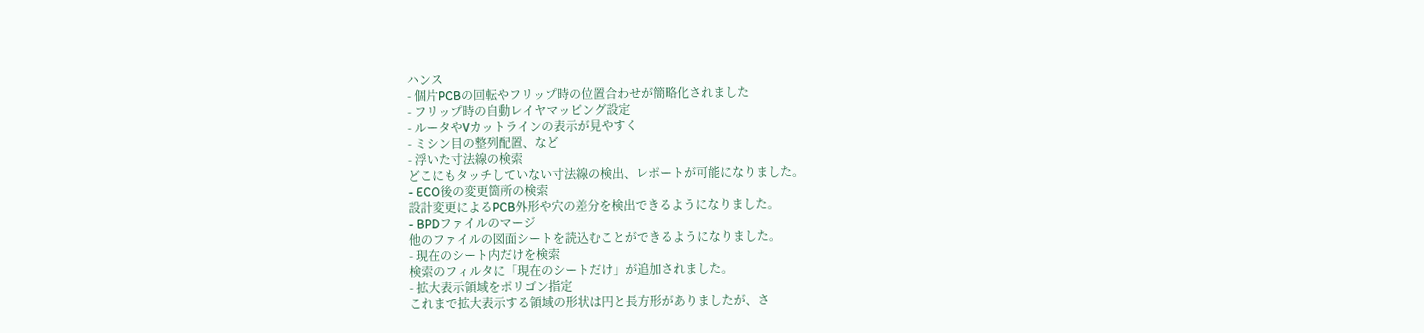ハンス
- 個片PCBの回転やフリップ時の位置合わせが簡略化されました
- フリップ時の自動レイヤマッピング設定
- ルータやVカットラインの表示が見やすく
- ミシン目の整列配置、など
- 浮いた寸法線の検索
どこにもタッチしていない寸法線の検出、レポートが可能になりました。
- ECO後の変更箇所の検索
設計変更によるPCB外形や穴の差分を検出できるようになりました。
- BPDファイルのマージ
他のファイルの図面シートを読込むことができるようになりました。
- 現在のシート内だけを検索
検索のフィルタに「現在のシートだけ」が追加されました。
- 拡大表示領域をポリゴン指定
これまで拡大表示する領域の形状は円と長方形がありましたが、さ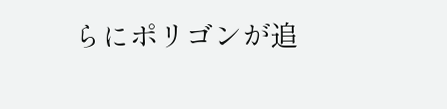らにポリゴンが追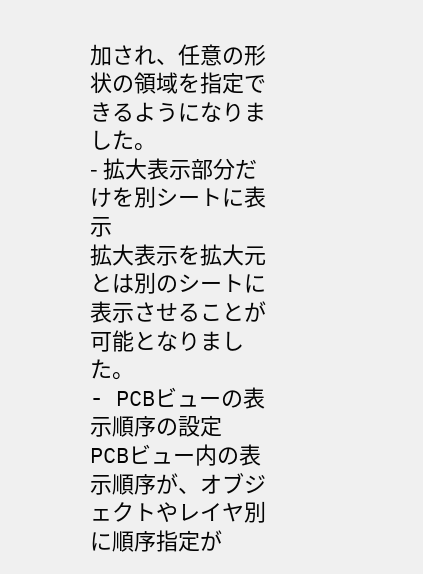加され、任意の形状の領域を指定できるようになりました。
- 拡大表示部分だけを別シートに表示
拡大表示を拡大元とは別のシートに表示させることが可能となりました。
- PCBビューの表示順序の設定
PCBビュー内の表示順序が、オブジェクトやレイヤ別に順序指定が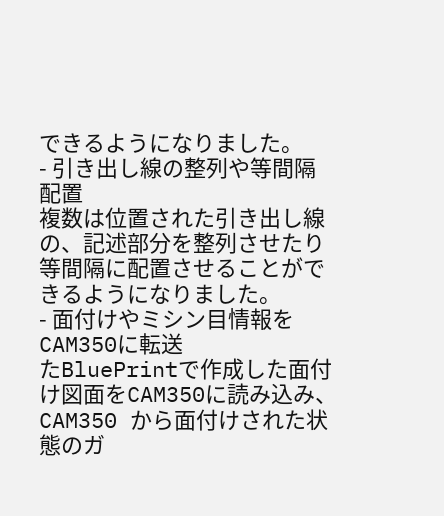できるようになりました。
- 引き出し線の整列や等間隔配置
複数は位置された引き出し線の、記述部分を整列させたり等間隔に配置させることができるようになりました。
- 面付けやミシン目情報をCAM350に転送
たBluePrintで作成した面付け図面をCAM350に読み込み、CAM350 から面付けされた状態のガ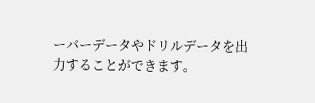ーバーデータやドリルデータを出力することができます。